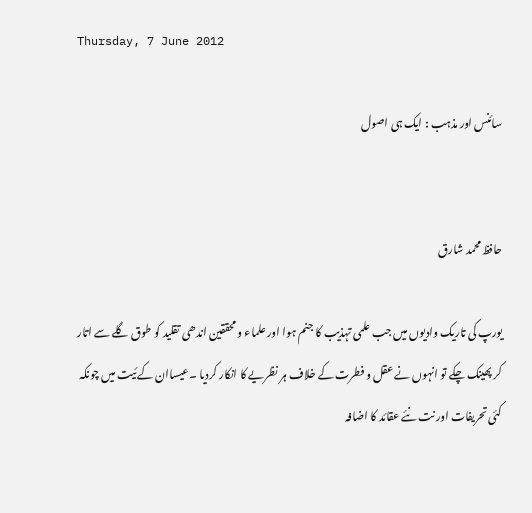Thursday, 7 June 2012

سائنس اور مذہب : ایک ہی اصول


حافظ محمد شارق

یورپ کی تاریک وادیوں میں جب علمی تہذیب کا جنم ہوا اور علماء و محققین اندھی تقلید کو طوق گلے سے اتار کر پھینک چکے تو انہوں نے عقل و فطرت کے خلاف ہر نظریے کا انکار کردیا ۔عیساان کےئیت میں چونکہ کئی تحریفات اور نت نئے عقائد کا اضافہ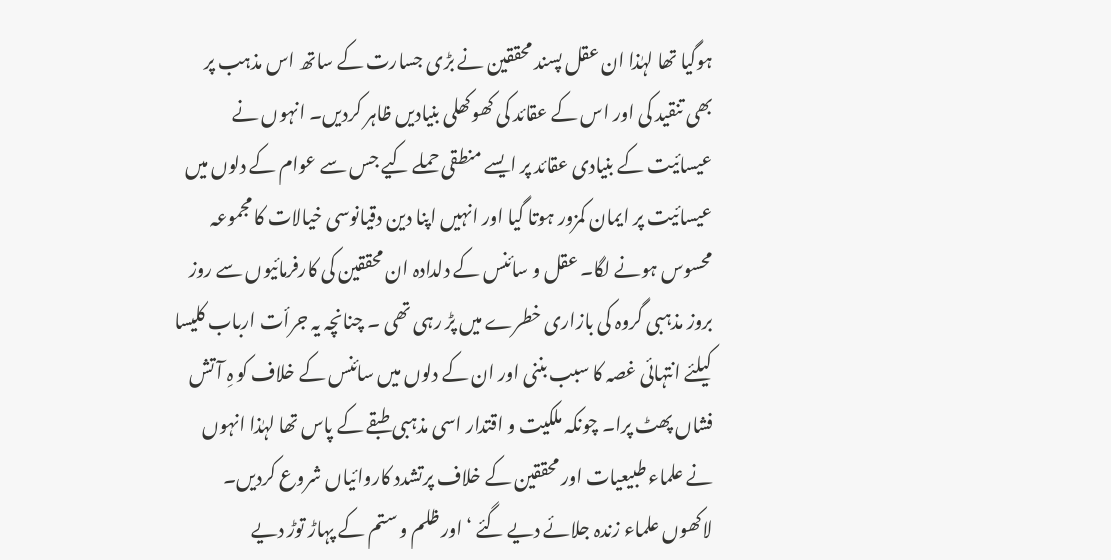ہوگیا تھا لہٰذا ان عقل پسند محققین نے بڑی جسارت کے ساتھ اس مذہب پر بھی تنقید کی اور اس کے عقائد کی کھوکھلی بنیادیں ظاہر کردیں۔ انہوں نے عیسائیت کے بنیادی عقائد پر ایسے منطقی حملے کیے جس سے عوام کے دلوں میں عیسائیت پر ایمان کمزور ہوتا گیا اور انہیں اپنا دین دقیانوسی خیالات کا مجموعہ محسوس ہونے لگا۔ عقل و سائنس کے دلدادہ ان محققین کی کارفرمائیوں سے روز بروز مذہبی گروہ کی بازاری خطرے میں پڑ رہی تھی ۔ چنانچہ یہ جرأت ارباب کلیسا کیلئے انتہائی غصہ کا سبب بننی اور ان کے دلوں میں سائنس کے خلاف کو ہِ آ تش فشاں پھٹ پرا۔ چونکہ ملکیت و اقتدار اسی مذہبی طبقے کے پاس تھا لہٰذا انہوں نے علماء طبیعیات اور محققین کے خلاف پرتشدد کاروائیاں شروع کردیں۔ لاکھوں علماء زندہ جلائے دیے گئے ‘ اور ظلم و ستم کے پہاڑ توڑ دیے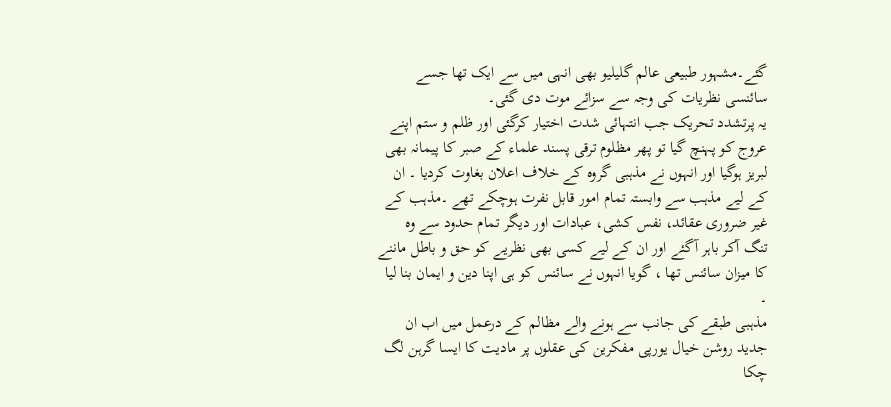گئے۔مشہور طبیعی عالم گلیلیو بھی انہی میں سے ایک تھا جسے سائنسی نظریات کی وجہ سے سزائے موت دی گئی۔
یہ پرتشدد تحریک جب انتہائی شدت اختیار کرگئی اور ظلم و ستم اپنے عروج کو پہنچ گیا تو پھر مظلوم ترقی پسند علماء کے صبر کا پیمانہ بھی لبریز ہوگیا اور انہوں نے مذہبی گروہ کے خلاف اعلان بغاوت کردیا ۔ ان کے لیے مذہب سے وابستہ تمام امور قابل نفرت ہوچکے تھے ۔مذہب کے غیر ضروری عقائد، نفس کشی، عبادات اور دیگر تمام حدود سے وہ تنگ آکر باہر آگئے اور ان کے لیے کسی بھی نظریے کو حق و باطل ماننے کا میزان سائنس تھا ، گویا انہوں نے سائنس کو ہی اپنا دین و ایمان بنا لیا ۔
مذہبی طبقے کی جانب سے ہونے والے مظالم کے درعمل میں اب ان جدید روشن خیال یورپی مفکرین کی عقلوں پر مادیت کا ایسا گرہن لگ چکا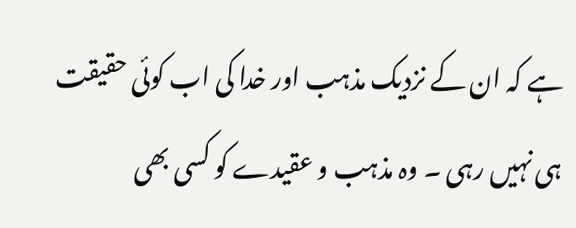ہے کہ ان کے نزدیک مذہب اور خدا کی اب کوئی حقیقت ہی نہیں رہی ۔ وہ مذہب و عقیدے کو کسی بھی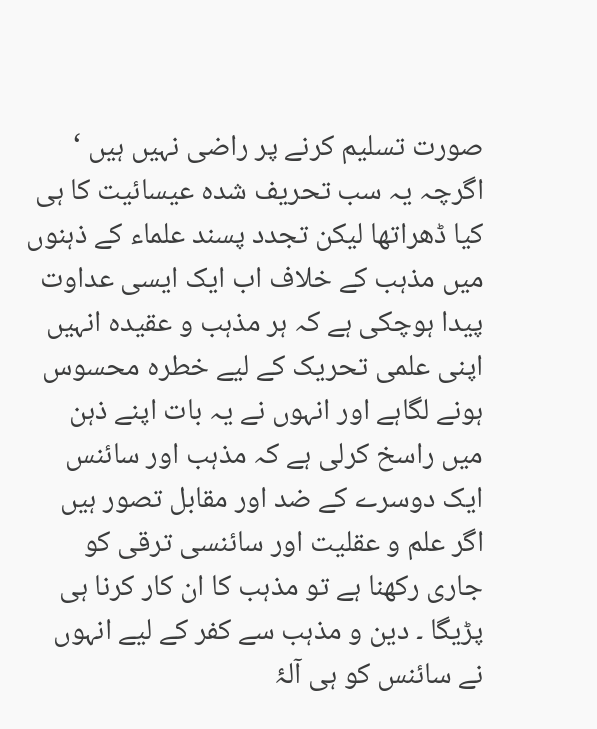صورت تسلیم کرنے پر راضی نہیں ہیں ‘ اگرچہ یہ سب تحریف شدہ عیسائیت کا ہی کیا ڈھراتھا لیکن تجدد پسند علماء کے ذہنوں میں مذہب کے خلاف اب ایک ایسی عداوت پیدا ہوچکی ہے کہ ہر مذہب و عقیدہ انہیں اپنی علمی تحریک کے لیے خطرہ محسوس ہونے لگاہے اور انہوں نے یہ بات اپنے ذہن میں راسخ کرلی ہے کہ مذہب اور سائنس ایک دوسرے کے ضد اور مقابل تصور ہیں اگر علم و عقلیت اور سائنسی ترقی کو جاری رکھنا ہے تو مذہب کا ان کار کرنا ہی پڑیگا ۔ دین و مذہب سے کفر کے لیے انہوں نے سائنس کو ہی آلۂ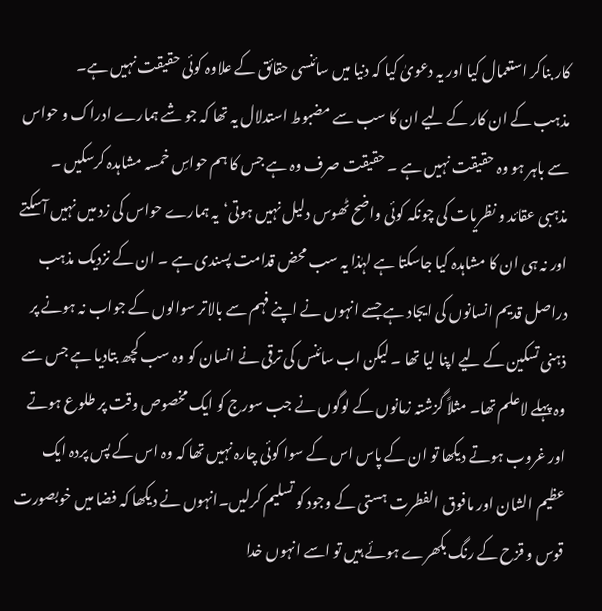کار بناکر استعمال کیا اور یہ دعویٰ کیا کہ دنیا میں سائنسی حقائق کے علاوہ کوئی حقیقت نہیں ہے۔
مذہب کے ان کار کے لیے ان کا سب سے مضبوط استدلال یہ تھا کہ جو شے ہمارے ادراک و حواس سے باہر ہو وہ حقیقت نہیں ہے ۔ حقیقت صرف وہ ہے جس کا ہم حواسِ خمسہ مشاہدہ کرسکیں ۔ مذہبی عقائد و نظریات کی چونکہ کوئی واضح ٹھوس دلیل نہیں ہوتی‘یہ ہمارے حواس کی زد میں نہیں آسکتے اور نہ ہی ان کا مشاہدہ کیا جاسکتا ہے لہٰذا یہ سب محض قدامت پسندی ہے ۔ ان کے نزدیک مذہب دراصل قدیم انسانوں کی ایجاد ہے جسے انہوں نے اپنے فہم سے بالاتر سوالوں کے جواب نہ ہونے پر ذہنی تسکین کے لیے اپنا لیا تھا ۔ لیکن اب سائنس کی ترقی نے انسان کو وہ سب کچھ بتادیا ہے جس سے وہ پہلے لاعلم تھا۔ مثلاً گزشتہ زمانوں کے لوگوں نے جب سورج کو ایک مخصوص وقت پر طلوع ہوتے اور غروب ہوتے دیکھا تو ان کے پاس اس کے سوا کوئی چارہ نہیں تھا کہ وہ اس کے پس پردہ ایک عظیم الشان اور مافوق الفطرت ہستی کے وجود کو تسلیم کرلیں۔انہوں نے دیکھا کہ فضا میں خوبصورت قوس و قزح کے رنگ بکھرے ہوئے ہیں تو اسے انہوں خدا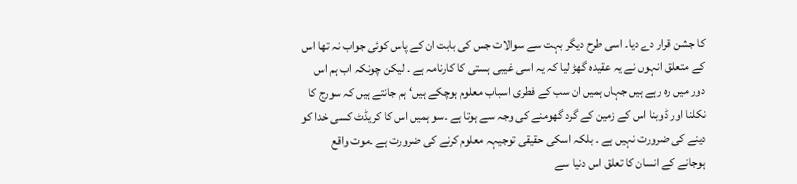کا جشن قرار دے دیا۔ اسی طرح دیگر بہت سے سوالات جس کی بابت ان کے پاس کوئی جواب نہ تھا اس کے متعلق انہوں نے یہ عقیدہ گھڑ لیا کہ یہ اسی غیبی ہستی کا کارنامہ ہے ۔ لیکن چونکہ اب ہم اس دور میں رہ رہے ہیں جہاں ہمیں ان سب کے فطری اسباب معلوم ہوچکے ہیں‘ ہم جانتے ہیں کہ سورج کا نکلنا اور ڈوبنا اس کے زمین کے گرد گھومنے کی وجہ سے ہوتا ہے ۔سو ہمیں اس کا کریڈٹ کسی خدا کو دینے کی ضرورت نہیں ہے ۔ بلکہ اسکی حقیقی توجیہہ معلوم کرنے کی ضرورت ہے ۔موت واقع ہوجانے کے انسان کا تعلق اس دنیا سے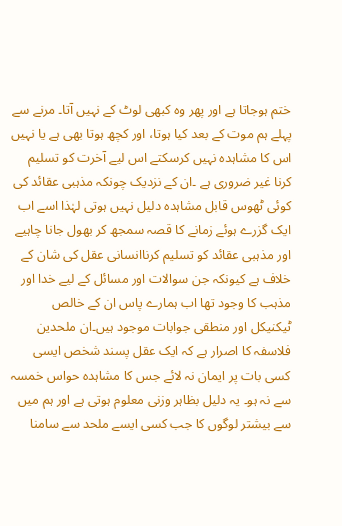ختم ہوجاتا ہے اور پھر وہ کبھی لوٹ کے نہیں آتا۔ مرنے سے پہلے ہم موت کے بعد کیا ہوتا، اور کچھ ہوتا بھی ہے یا نہیں اس کا مشاہدہ نہیں کرسکتے اس لیے آخرت کو تسلیم کرنا غیر ضروری ہے ۔ان کے نزدیک چونکہ مذہبی عقائد کی کوئی ٹھوس قابل مشاہدہ دلیل نہیں ہوتی لہٰذا اسے اب ایک گزرے ہوئے زمانے کا قصہ سمجھ کر بھول جانا چاہیے اور مذہبی عقائد کو تسلیم کرناانسانی عقل کی شان کے خلاف ہے کیونکہ جن سوالات اور مسائل کے لیے خدا اور مذہب کا وجود تھا اب ہمارے پاس ان کے خالص ٹیکنیکل اور منطقی جوابات موجود ہیں۔ان ملحدین فلاسفہ کا اصرار ہے کہ ایک عقل پسند شخص ایسی کسی بات پر ایمان نہ لائے جس کا مشاہدہ حواس خمسہ سے نہ ہو۔ یہ دلیل بظاہر وزنی معلوم ہوتی ہے اور ہم میں سے بیشتر لوگوں کا جب کسی ایسے ملحد سے سامنا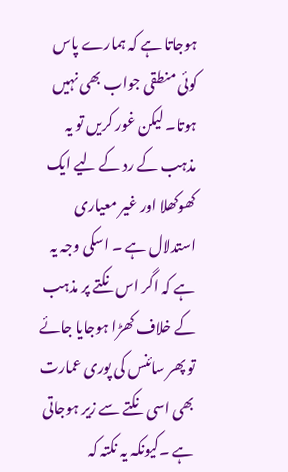ہوجاتا ہے کہ ہمارے پاس کوئی منطقی جواب بھی نہیں ہوتا۔ لیکن غور کریں تو یہ مذہب کے رد کے لیے ایک کھوکھلا اور غیر معیاری استدلال ہے ۔ اسکی وجہ یہ ہے کہ اگر اس نکتے پر مذہب کے خلاف کھڑا ہوجایا جائے تو پھر سائنس کی پوری عمارت بھی اسی نکتے سے زیر ہوجاتی ہے ۔کیونکہ یہ نکتہ کہ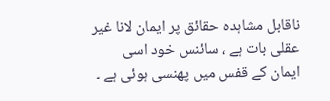ناقابل مشاہدہ حقائق پر ایمان لانا غیر عقلی بات ہے ، سائنس خود اسی ایمان کے قفس میں پھنسی ہوئی ہے ۔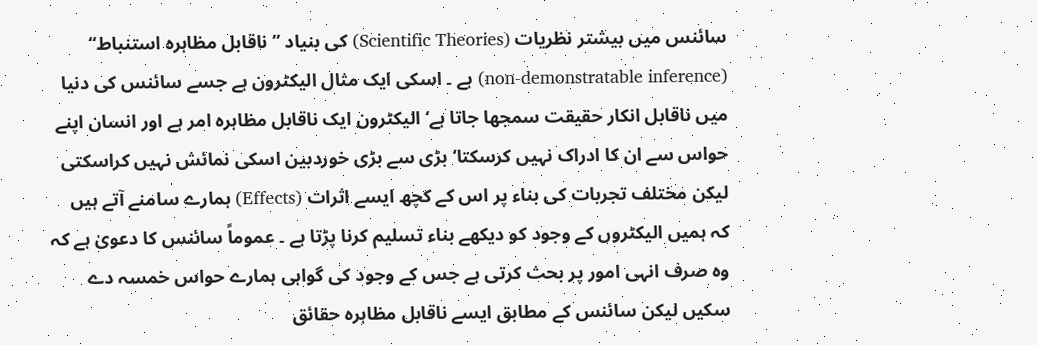سائنس میں بیشتر نظریات (Scientific Theories) کی بنیاد ’’ ناقابل مظاہرہ استنباط‘‘ (non-demonstratable inference) ہے ۔ اسکی ایک مثال الیکٹرون ہے جسے سائنس کی دنیا میں ناقابل انکار حقیقت سمجھا جاتا ہے‘ الیکٹرون ایک ناقابل مظاہرہ امر ہے اور انسان اپنے حواس سے ان کا ادراک نہیں کرسکتا‘ بڑی سے بڑی خوردبین اسکی نمائش نہیں کراسکتی لیکن مختلف تجربات کی بناء پر اس کے کچھ ایسے اثرات (Effects) ہمارے سامنے آتے ہیں کہ ہمیں الیکٹروں کے وجود کو دیکھے بناء تسلیم کرنا پڑتا ہے ۔ عموماً سائنس کا دعویٰ ہے کہ وہ صرف انہی امور پر بحث کرتی ہے جس کے وجود کی گواہی ہمارے حواس خمسہ دے سکیں لیکن سائنس کے مطابق ایسے ناقابل مظاہرہ حقائق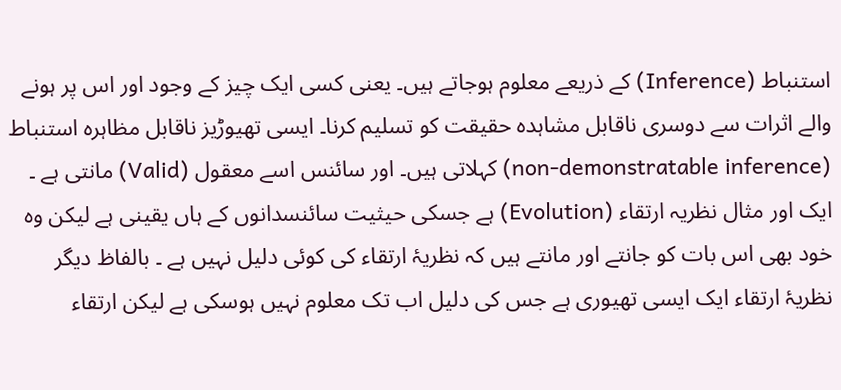استنباط (Inference) کے ذریعے معلوم ہوجاتے ہیں۔ یعنی کسی ایک چیز کے وجود اور اس پر ہونے والے اثرات سے دوسری ناقابل مشاہدہ حقیقت کو تسلیم کرنا۔ ایسی تھیوڑیز ناقابل مظاہرہ استنباط (non-demonstratable inference) کہلاتی ہیں۔ اور سائنس اسے معقول (Valid) مانتی ہے ۔ ایک اور مثال نظریہ ارتقاء (Evolution) ہے جسکی حیثیت سائنسدانوں کے ہاں یقینی ہے لیکن وہ خود بھی اس بات کو جانتے اور مانتے ہیں کہ نظریۂ ارتقاء کی کوئی دلیل نہیں ہے ۔ بالفاظ دیگر نظریۂ ارتقاء ایک ایسی تھیوری ہے جس کی دلیل اب تک معلوم نہیں ہوسکی ہے لیکن ارتقاء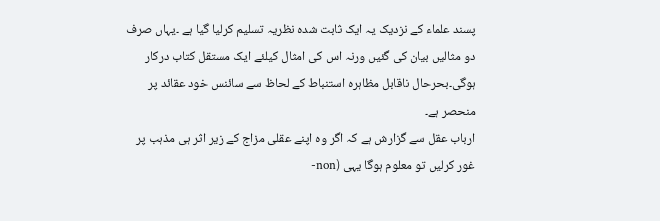پسند علماء کے نزدیک یہ ایک ثابت شدہ نظریہ تسلیم کرلیا گیا ہے ۔یہاں صرف دو مثالیں بیان کی گئیں ورنہ اس کی امثال کیلئے ایک مستقل کتاب درکار ہوگی۔بحرحال ناقابل مظاہرہ استنباط کے لحاظ سے سائنس خود عقائد پر منحصر ہے۔
ارباب عقل سے گزارش ہے کہ اگر وہ اپنے عقلی مزاج کے زیر اثر ہی مذہب پر غور کرلیں تو معلوم ہوگا یہی (non-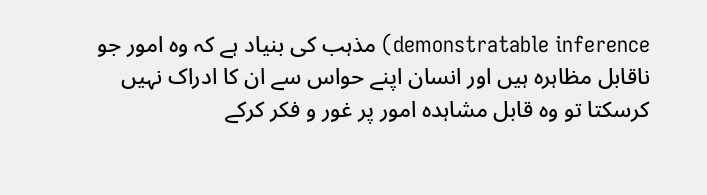demonstratable inference) مذہب کی بنیاد ہے کہ وہ امور جو ناقابل مظاہرہ ہیں اور انسان اپنے حواس سے ان کا ادراک نہیں کرسکتا تو وہ قابل مشاہدہ امور پر غور و فکر کرکے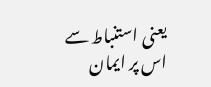یعنی استنباط سے اس پر ایمان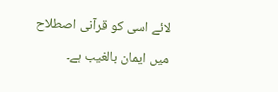لائے اسی کو قرآنی اصطلاح میں ایمان بالغیب ہے۔